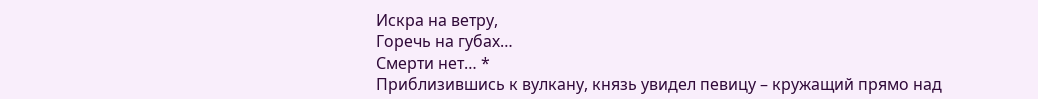Искра на ветру,
Горечь на губах…
Смерти нет… *
Приблизившись к вулкану, князь увидел певицу – кружащий прямо над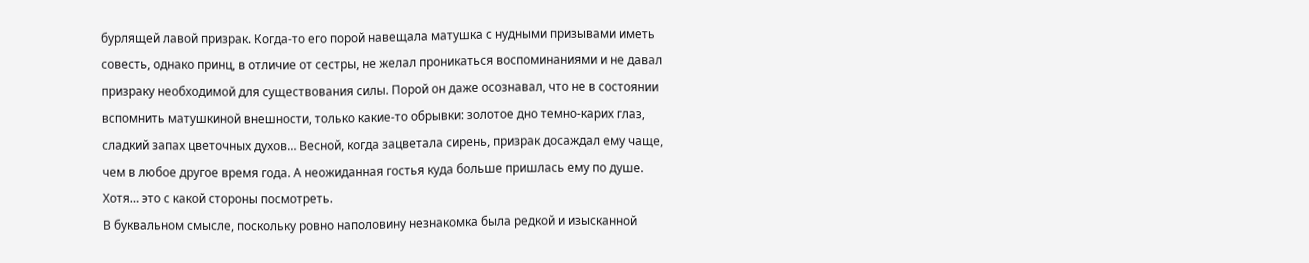бурлящей лавой призрак. Когда-то его порой навещала матушка с нудными призывами иметь совесть, однако принц, в отличие от сестры, не желал проникаться воспоминаниями и не давал призраку необходимой для существования силы. Порой он даже осознавал, что не в состоянии вспомнить матушкиной внешности, только какие-то обрывки: золотое дно темно-карих глаз, сладкий запах цветочных духов… Весной, когда зацветала сирень, призрак досаждал ему чаще, чем в любое другое время года. А неожиданная гостья куда больше пришлась ему по душе. Хотя… это с какой стороны посмотреть.
В буквальном смысле, поскольку ровно наполовину незнакомка была редкой и изысканной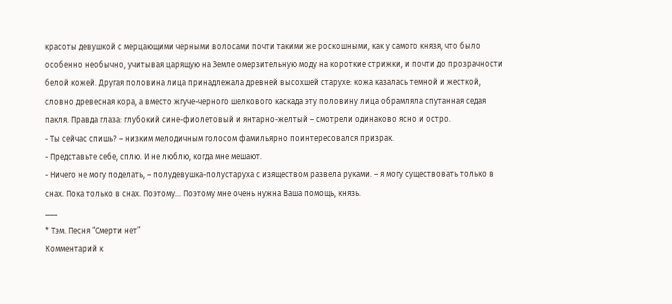красоты девушкой с мерцающими черными волосами почти такими же роскошными, как у самого князя, что было особенно необычно, учитывая царящую на Земле омерзительную моду на короткие стрижки, и почти до прозрачности белой кожей. Другая половина лица принадлежала древней высохшей старухе: кожа казалась темной и жесткой, словно древесная кора, а вместо жгуче-черного шелкового каскада эту половину лица обрамляла спутанная седая пакля. Правда глаза: глубокий сине-фиолетовый и янтарно-желтый – смотрели одинаково ясно и остро.
- Ты сейчас спишь? – низким мелодичным голосом фамильярно поинтересовался призрак.
- Представьте себе, сплю. И не люблю, когда мне мешают.
- Ничего не могу поделать, – полудевушка-полустаруха с изяществом развела руками. – я могу существовать только в снах. Пока только в снах. Поэтому… Поэтому мне очень нужна Ваша помощь, князь.
___
* Тэм. Песня “Смерти нет”
Комментарий к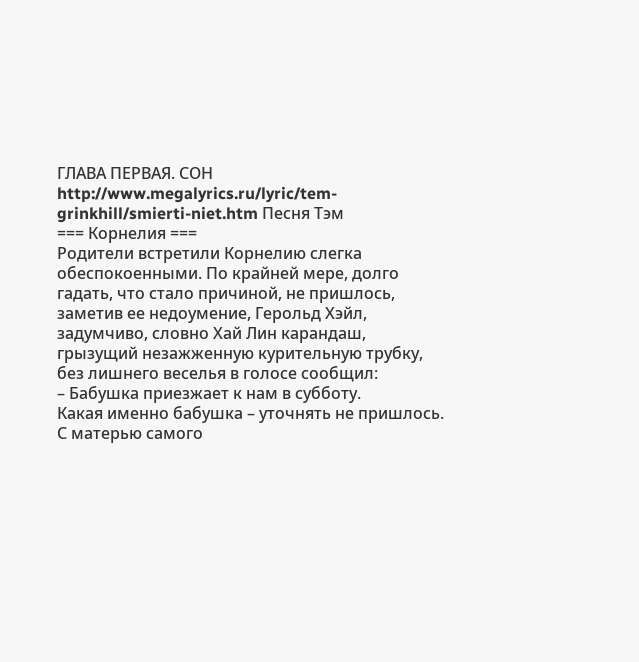ГЛАВА ПЕРВАЯ. СОН
http://www.megalyrics.ru/lyric/tem-grinkhill/smierti-niet.htm Песня Тэм
=== Корнелия ===
Родители встретили Корнелию слегка обеспокоенными. По крайней мере, долго гадать, что стало причиной, не пришлось, заметив ее недоумение, Герольд Хэйл, задумчиво, словно Хай Лин карандаш, грызущий незажженную курительную трубку, без лишнего веселья в голосе сообщил:
– Бабушка приезжает к нам в субботу.
Какая именно бабушка – уточнять не пришлось. С матерью самого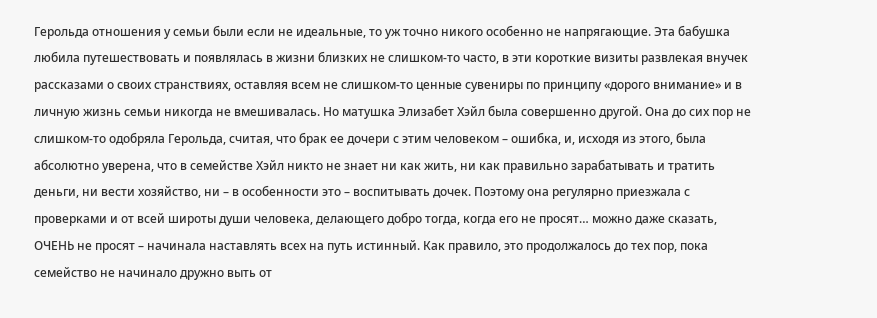Герольда отношения у семьи были если не идеальные, то уж точно никого особенно не напрягающие. Эта бабушка любила путешествовать и появлялась в жизни близких не слишком-то часто, в эти короткие визиты развлекая внучек рассказами о своих странствиях, оставляя всем не слишком-то ценные сувениры по принципу «дорого внимание» и в личную жизнь семьи никогда не вмешивалась. Но матушка Элизабет Хэйл была совершенно другой. Она до сих пор не слишком-то одобряла Герольда, считая, что брак ее дочери с этим человеком – ошибка, и, исходя из этого, была абсолютно уверена, что в семействе Хэйл никто не знает ни как жить, ни как правильно зарабатывать и тратить деньги, ни вести хозяйство, ни – в особенности это – воспитывать дочек. Поэтому она регулярно приезжала с проверками и от всей широты души человека, делающего добро тогда, когда его не просят… можно даже сказать, ОЧЕНЬ не просят – начинала наставлять всех на путь истинный. Как правило, это продолжалось до тех пор, пока семейство не начинало дружно выть от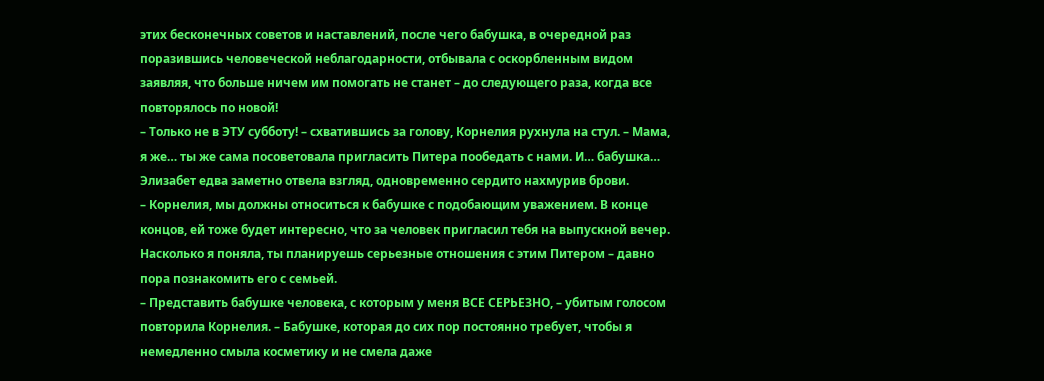этих бесконечных советов и наставлений, после чего бабушка, в очередной раз поразившись человеческой неблагодарности, отбывала с оскорбленным видом заявляя, что больше ничем им помогать не станет – до следующего раза, когда все повторялось по новой!
– Только не в ЭТУ субботу! – схватившись за голову, Корнелия рухнула на стул. – Мама, я же… ты же сама посоветовала пригласить Питера пообедать с нами. И… бабушка…
Элизабет едва заметно отвела взгляд, одновременно сердито нахмурив брови.
– Корнелия, мы должны относиться к бабушке с подобающим уважением. В конце концов, ей тоже будет интересно, что за человек пригласил тебя на выпускной вечер. Насколько я поняла, ты планируешь серьезные отношения с этим Питером – давно пора познакомить его с семьей.
– Представить бабушке человека, с которым у меня ВСЕ СЕРЬЕЗНО, – убитым голосом повторила Корнелия. – Бабушке, которая до сих пор постоянно требует, чтобы я немедленно смыла косметику и не смела даже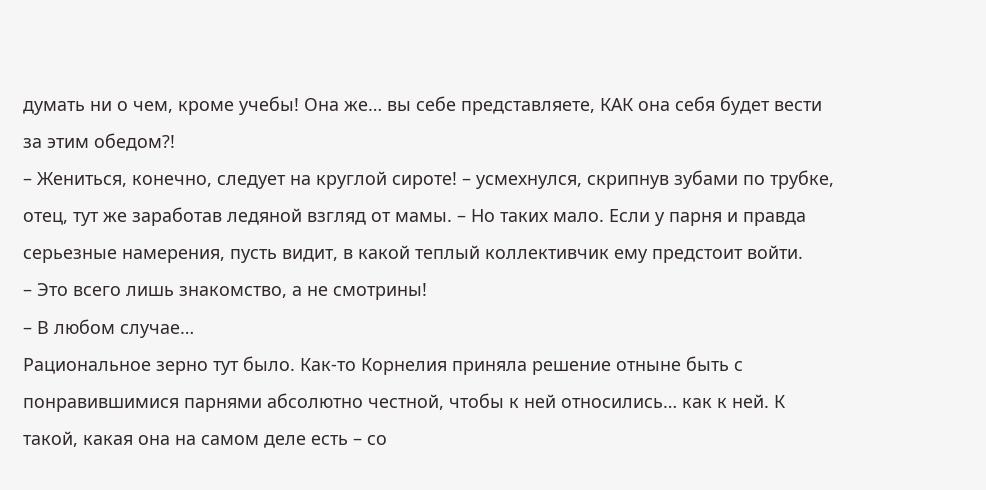думать ни о чем, кроме учебы! Она же… вы себе представляете, КАК она себя будет вести за этим обедом?!
– Жениться, конечно, следует на круглой сироте! – усмехнулся, скрипнув зубами по трубке, отец, тут же заработав ледяной взгляд от мамы. – Но таких мало. Если у парня и правда серьезные намерения, пусть видит, в какой теплый коллективчик ему предстоит войти.
– Это всего лишь знакомство, а не смотрины!
– В любом случае…
Рациональное зерно тут было. Как-то Корнелия приняла решение отныне быть с понравившимися парнями абсолютно честной, чтобы к ней относились… как к ней. К такой, какая она на самом деле есть – со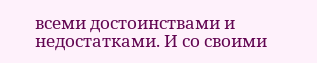всеми достоинствами и недостатками. И со своими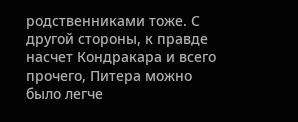родственниками тоже. С другой стороны, к правде насчет Кондракара и всего прочего, Питера можно было легче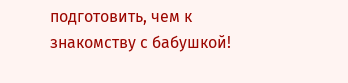подготовить, чем к знакомству с бабушкой!